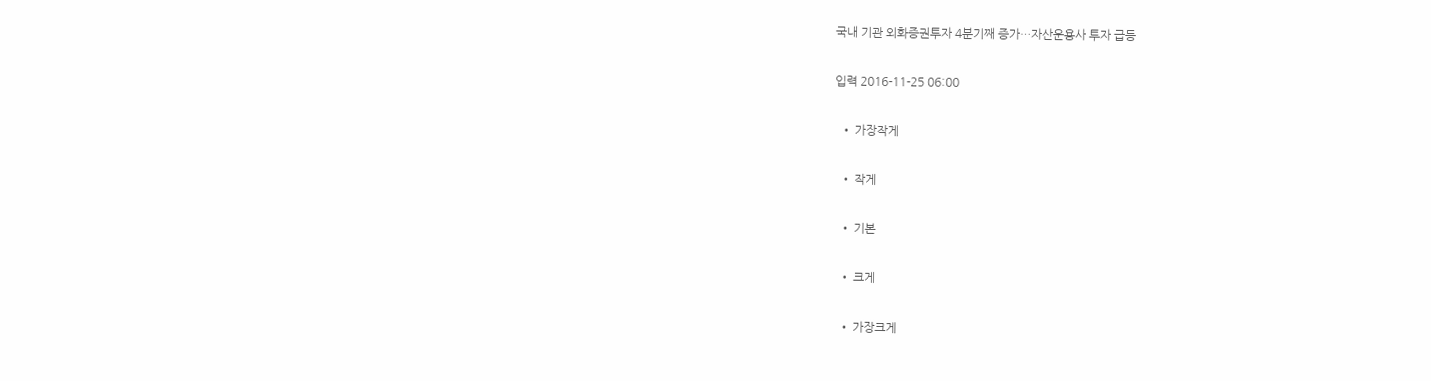국내 기관 외화증권투자 4분기째 증가…자산운용사 투자 급등

입력 2016-11-25 06:00

  • 가장작게

  • 작게

  • 기본

  • 크게

  • 가장크게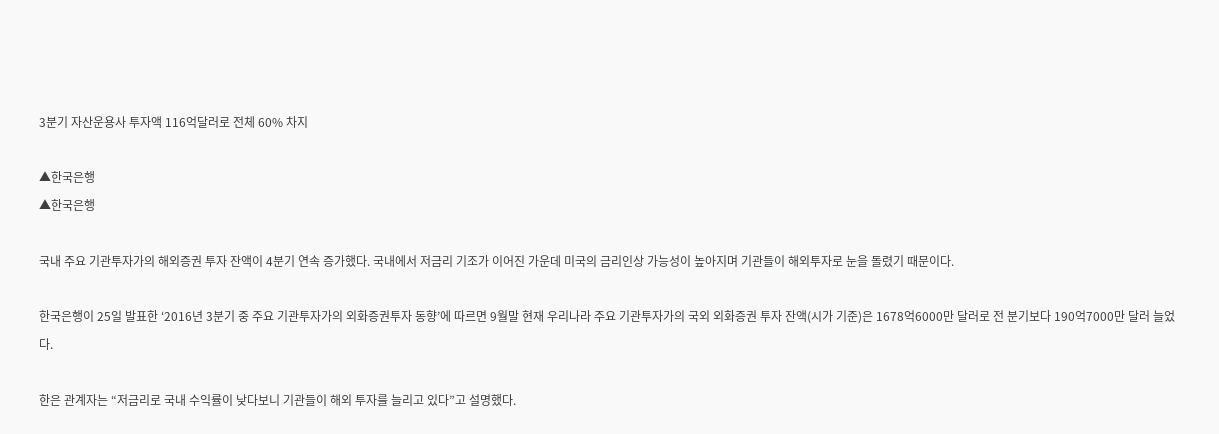3분기 자산운용사 투자액 116억달러로 전체 60% 차지

▲한국은행
▲한국은행

국내 주요 기관투자가의 해외증권 투자 잔액이 4분기 연속 증가했다. 국내에서 저금리 기조가 이어진 가운데 미국의 금리인상 가능성이 높아지며 기관들이 해외투자로 눈을 돌렸기 때문이다.

한국은행이 25일 발표한 ‘2016년 3분기 중 주요 기관투자가의 외화증권투자 동향’에 따르면 9월말 현재 우리나라 주요 기관투자가의 국외 외화증권 투자 잔액(시가 기준)은 1678억6000만 달러로 전 분기보다 190억7000만 달러 늘었다.

한은 관계자는 “저금리로 국내 수익률이 낮다보니 기관들이 해외 투자를 늘리고 있다”고 설명했다.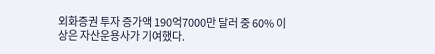외화증권 투자 증가액 190억7000만 달러 중 60% 이상은 자산운용사가 기여했다.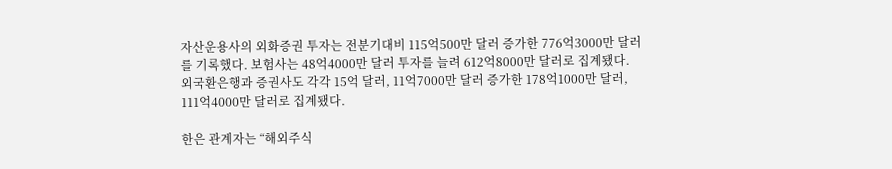자산운용사의 외화증권 투자는 전분기대비 115억500만 달러 증가한 776억3000만 달러를 기록했다. 보험사는 48억4000만 달러 투자를 늘려 612억8000만 달러로 집계됐다. 외국환은행과 증권사도 각각 15억 달러, 11억7000만 달러 증가한 178억1000만 달러, 111억4000만 달러로 집계됐다.

한은 관계자는 “해외주식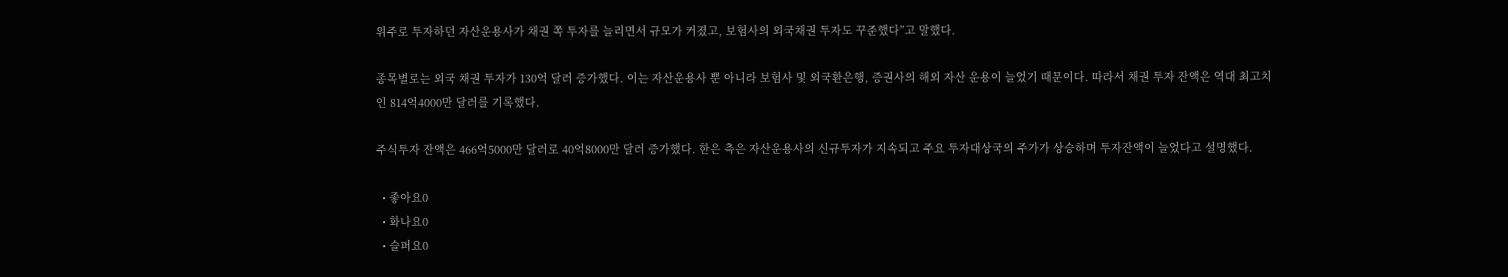위주로 투자하던 자산운용사가 채권 쪽 투자를 늘리면서 규모가 커졌고, 보험사의 외국채권 투자도 꾸준했다”고 말했다.

종목별로는 외국 채권 투자가 130억 달러 증가했다. 이는 자산운용사 뿐 아니라 보험사 및 외국환은행, 증권사의 해외 자산 운용이 늘었기 때문이다. 따라서 채권 투자 잔액은 역대 최고치인 814억4000만 달러를 기록했다.

주식투자 잔액은 466억5000만 달러로 40억8000만 달러 증가했다. 한은 측은 자산운용사의 신규투자가 지속되고 주요 투자대상국의 주가가 상승하며 투자잔액이 늘었다고 설명했다.

  • 좋아요0
  • 화나요0
  • 슬퍼요0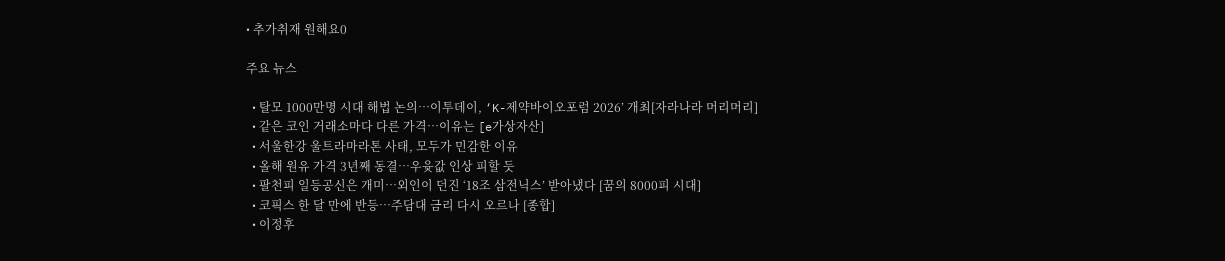• 추가취재 원해요0

주요 뉴스

  • 탈모 1000만명 시대 해법 논의…이투데이, ‘K-제약바이오포럼 2026’ 개최[자라나라 머리머리]
  • 같은 코인 거래소마다 다른 가격…이유는 [e가상자산]
  • 서울한강 울트라마라톤 사태, 모두가 민감한 이유
  • 올해 원유 가격 3년째 동결⋯우윳값 인상 피할 듯
  • 팔천피 일등공신은 개미⋯외인이 던진 ‘18조 삼전닉스’ 받아냈다 [꿈의 8000피 시대]
  • 코픽스 한 달 만에 반등⋯주담대 금리 다시 오르나 [종합]
  • 이정후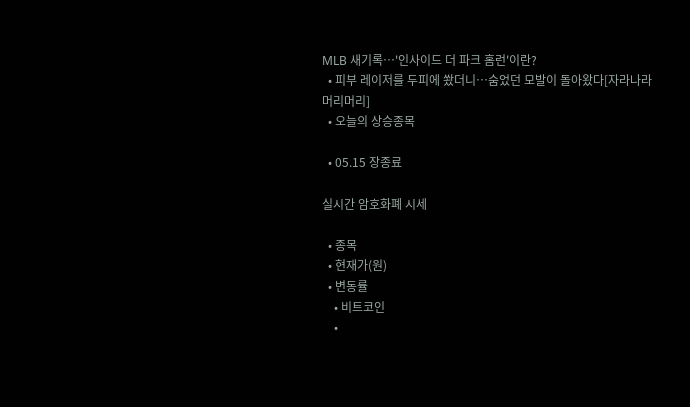MLB 새기록…'인사이드 더 파크 홈런'이란?
  • 피부 레이저를 두피에 쐈더니…숨었던 모발이 돌아왔다[자라나라 머리머리]
  • 오늘의 상승종목

  • 05.15 장종료

실시간 암호화폐 시세

  • 종목
  • 현재가(원)
  • 변동률
    • 비트코인
    •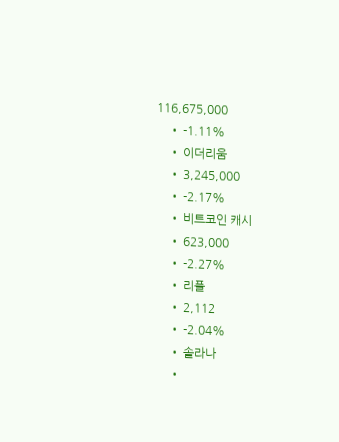116,675,000
    • -1.11%
    • 이더리움
    • 3,245,000
    • -2.17%
    • 비트코인 캐시
    • 623,000
    • -2.27%
    • 리플
    • 2,112
    • -2.04%
    • 솔라나
    •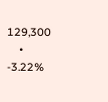129,300
    • -3.22%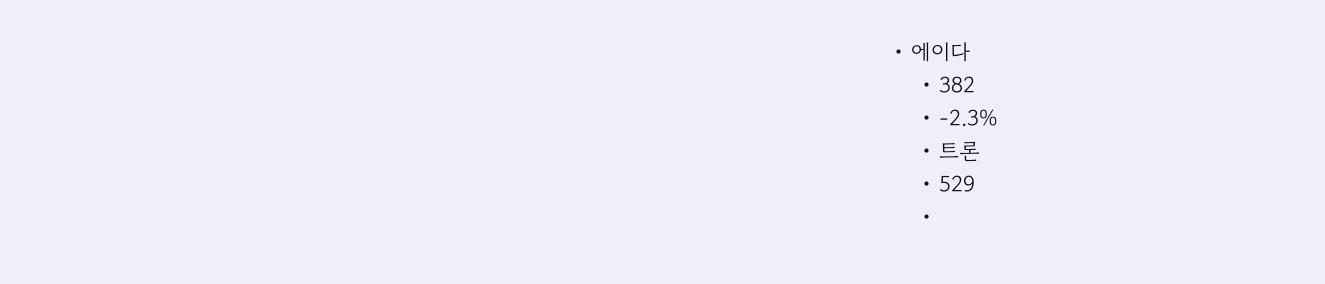• 에이다
    • 382
    • -2.3%
    • 트론
    • 529
    •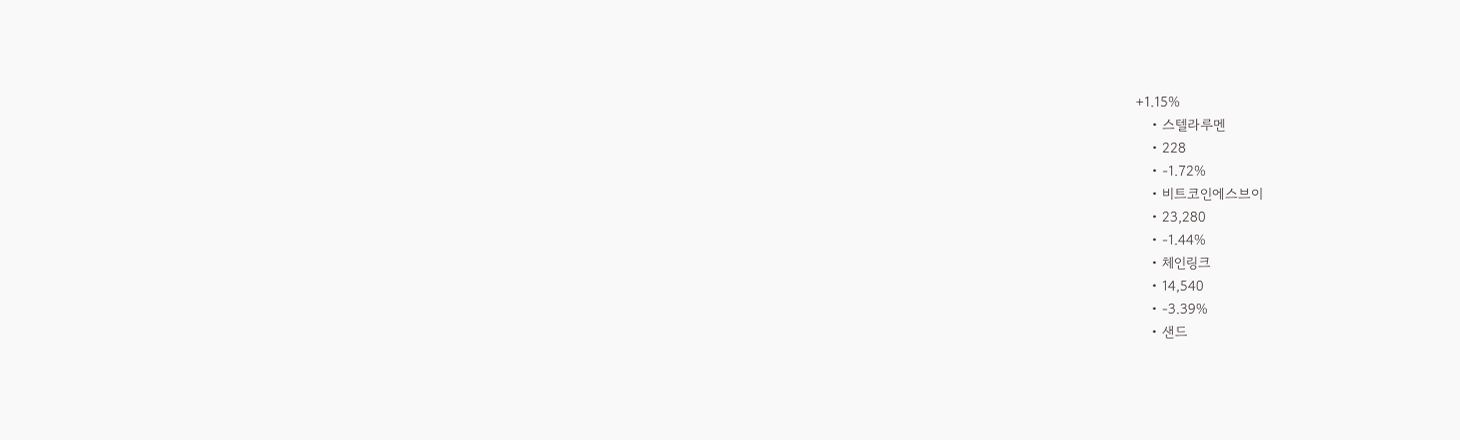+1.15%
    • 스텔라루멘
    • 228
    • -1.72%
    • 비트코인에스브이
    • 23,280
    • -1.44%
    • 체인링크
    • 14,540
    • -3.39%
    • 샌드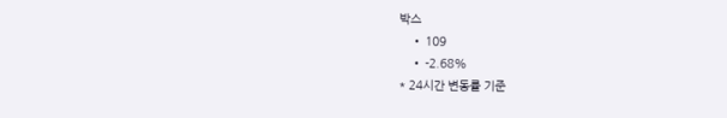박스
    • 109
    • -2.68%
* 24시간 변동률 기준